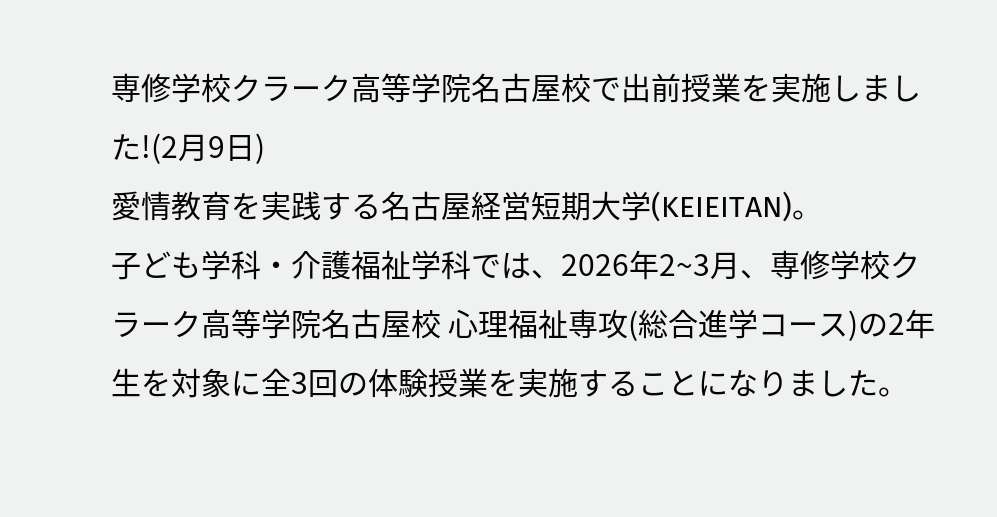専修学校クラーク高等学院名古屋校で出前授業を実施しました!(2月9日)
愛情教育を実践する名古屋経営短期大学(KEIEITAN)。
子ども学科・介護福祉学科では、2026年2~3月、専修学校クラーク高等学院名古屋校 心理福祉専攻(総合進学コース)の2年生を対象に全3回の体験授業を実施することになりました。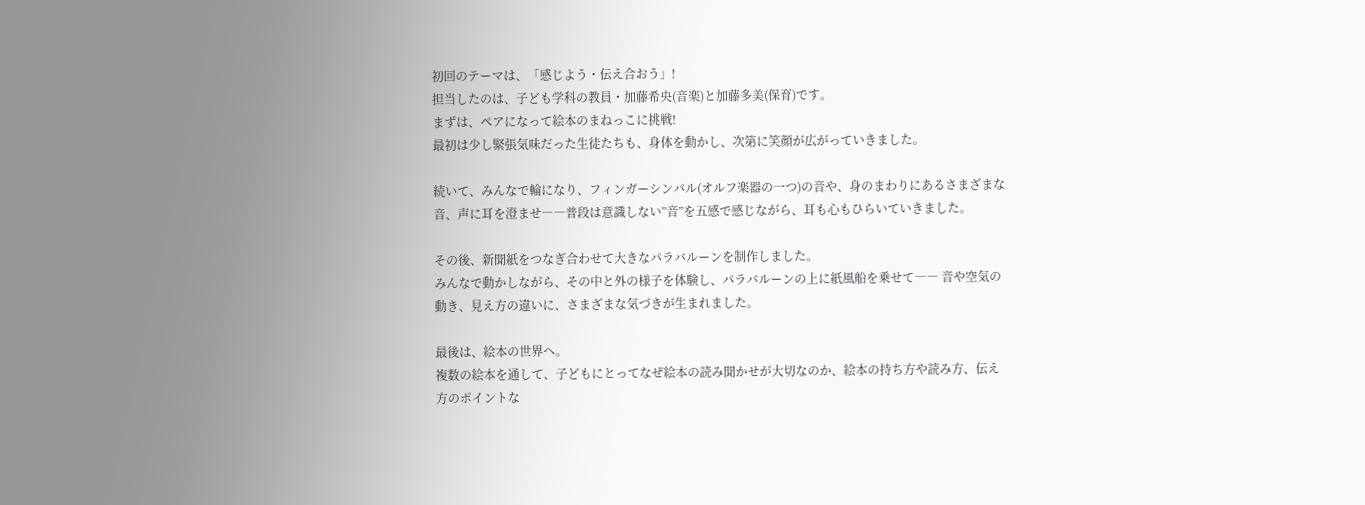初回のテーマは、「感じよう・伝え合おう」!
担当したのは、子ども学科の教員・加藤希央(音楽)と加藤多美(保育)です。
まずは、ペアになって絵本のまねっこに挑戦!
最初は少し緊張気味だった生徒たちも、身体を動かし、次第に笑顔が広がっていきました。

続いて、みんなで輪になり、フィンガーシンバル(オルフ楽器の一つ)の音や、身のまわりにあるさまざまな音、声に耳を澄ませ――普段は意識しない”音”を五感で感じながら、耳も心もひらいていきました。

その後、新聞紙をつなぎ合わせて大きなパラバルーンを制作しました。
みんなで動かしながら、その中と外の様子を体験し、パラバルーンの上に紙風船を乗せて―― 音や空気の動き、見え方の違いに、さまざまな気づきが生まれました。

最後は、絵本の世界へ。
複数の絵本を通して、子どもにとってなぜ絵本の読み聞かせが大切なのか、絵本の持ち方や読み方、伝え方のポイントな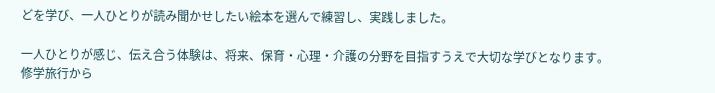どを学び、一人ひとりが読み聞かせしたい絵本を選んで練習し、実践しました。

一人ひとりが感じ、伝え合う体験は、将来、保育・心理・介護の分野を目指すうえで大切な学びとなります。
修学旅行から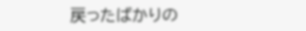戻ったばかりの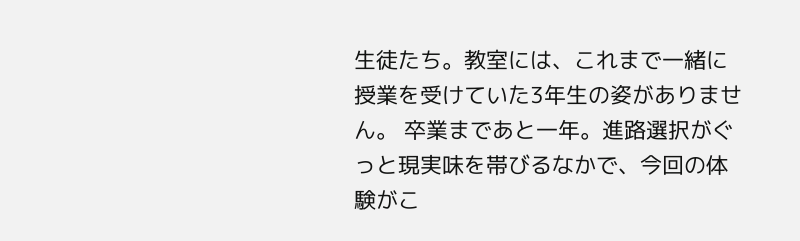生徒たち。教室には、これまで一緒に授業を受けていた3年生の姿がありません。 卒業まであと一年。進路選択がぐっと現実味を帯びるなかで、今回の体験がこ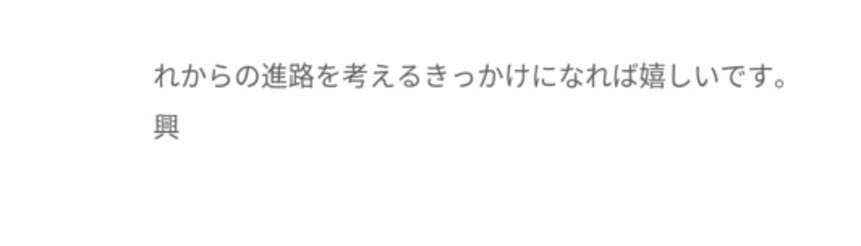れからの進路を考えるきっかけになれば嬉しいです。
興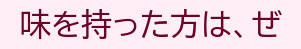味を持った方は、ぜ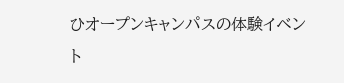ひオープンキャンパスの体験イベント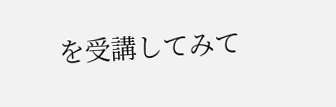を受講してみて